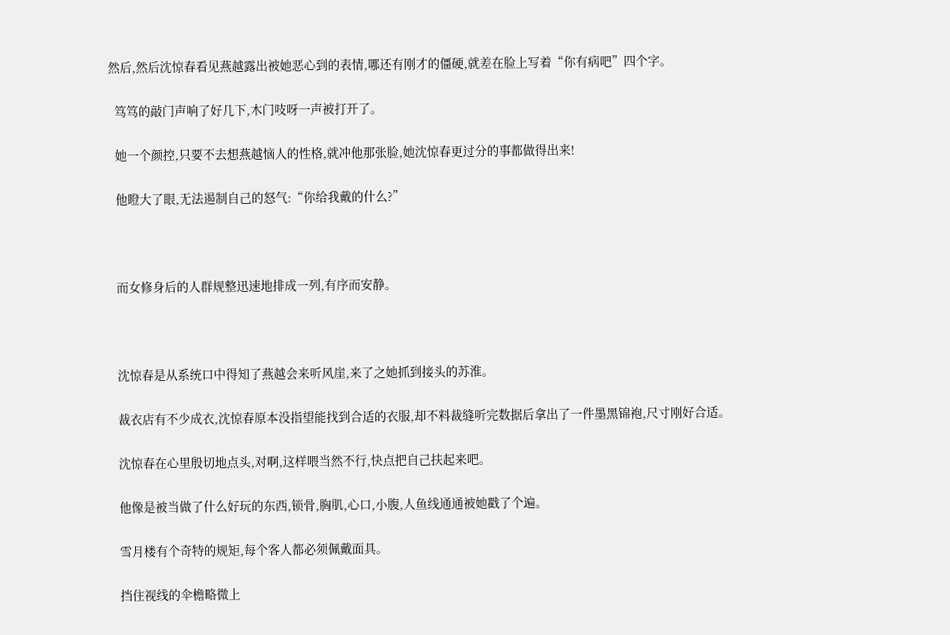然后,然后沈惊春看见燕越露出被她恶心到的表情,哪还有刚才的僵硬,就差在脸上写着“你有病吧”四个字。

  笃笃的敲门声响了好几下,木门吱呀一声被打开了。

  她一个颜控,只要不去想燕越恼人的性格,就冲他那张脸,她沈惊春更过分的事都做得出来!

  他瞪大了眼,无法遏制自己的怒气:“你给我戴的什么?”



  而女修身后的人群规整迅速地排成一列,有序而安静。



  沈惊春是从系统口中得知了燕越会来听风崖,来了之她抓到接头的苏淮。

  裁衣店有不少成衣,沈惊春原本没指望能找到合适的衣服,却不料裁缝听完数据后拿出了一件墨黑锦袍,尺寸刚好合适。

  沈惊春在心里殷切地点头,对啊,这样喂当然不行,快点把自己扶起来吧。

  他像是被当做了什么好玩的东西,锁骨,胸肌,心口,小腹,人鱼线通通被她戳了个遍。

  雪月楼有个奇特的规矩,每个客人都必须佩戴面具。

  挡住视线的伞檐略微上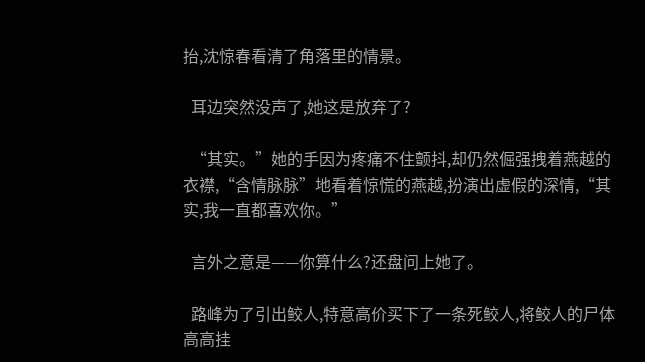抬,沈惊春看清了角落里的情景。

  耳边突然没声了,她这是放弃了?

  “其实。”她的手因为疼痛不住颤抖,却仍然倔强拽着燕越的衣襟,“含情脉脉”地看着惊慌的燕越,扮演出虚假的深情,“其实,我一直都喜欢你。”

  言外之意是——你算什么?还盘问上她了。

  路峰为了引出鲛人,特意高价买下了一条死鲛人,将鲛人的尸体高高挂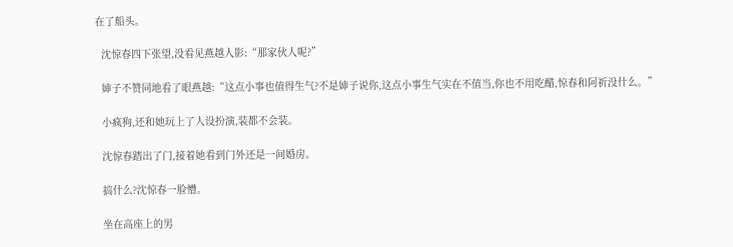在了船头。

  沈惊春四下张望,没看见燕越人影:“那家伙人呢?”

  婶子不赞同地看了眼燕越:“这点小事也值得生气?不是婶子说你,这点小事生气实在不值当,你也不用吃醋,惊春和阿祈没什么。”

  小疯狗,还和她玩上了人设扮演,装都不会装。

  沈惊春踏出了门,接着她看到门外还是一间婚房。

  搞什么?沈惊春一脸懵。

  坐在高座上的男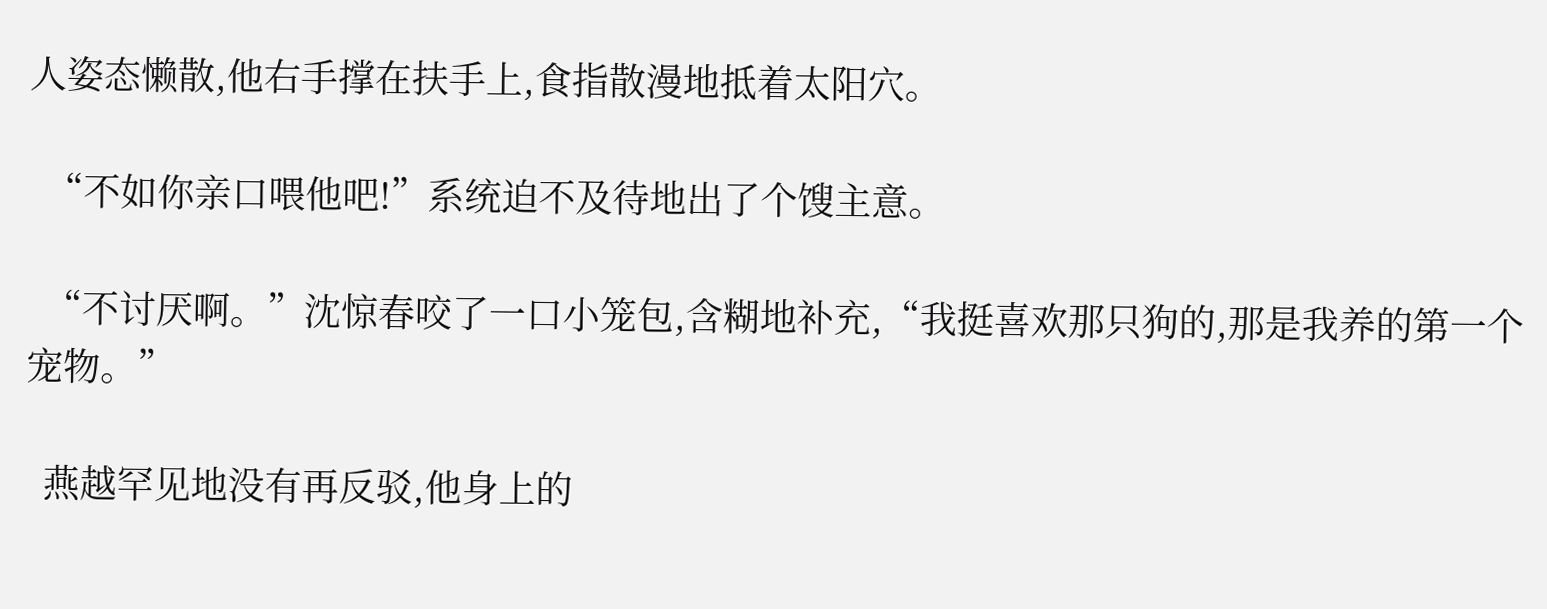人姿态懒散,他右手撑在扶手上,食指散漫地抵着太阳穴。

  “不如你亲口喂他吧!”系统迫不及待地出了个馊主意。

  “不讨厌啊。”沈惊春咬了一口小笼包,含糊地补充,“我挺喜欢那只狗的,那是我养的第一个宠物。”

  燕越罕见地没有再反驳,他身上的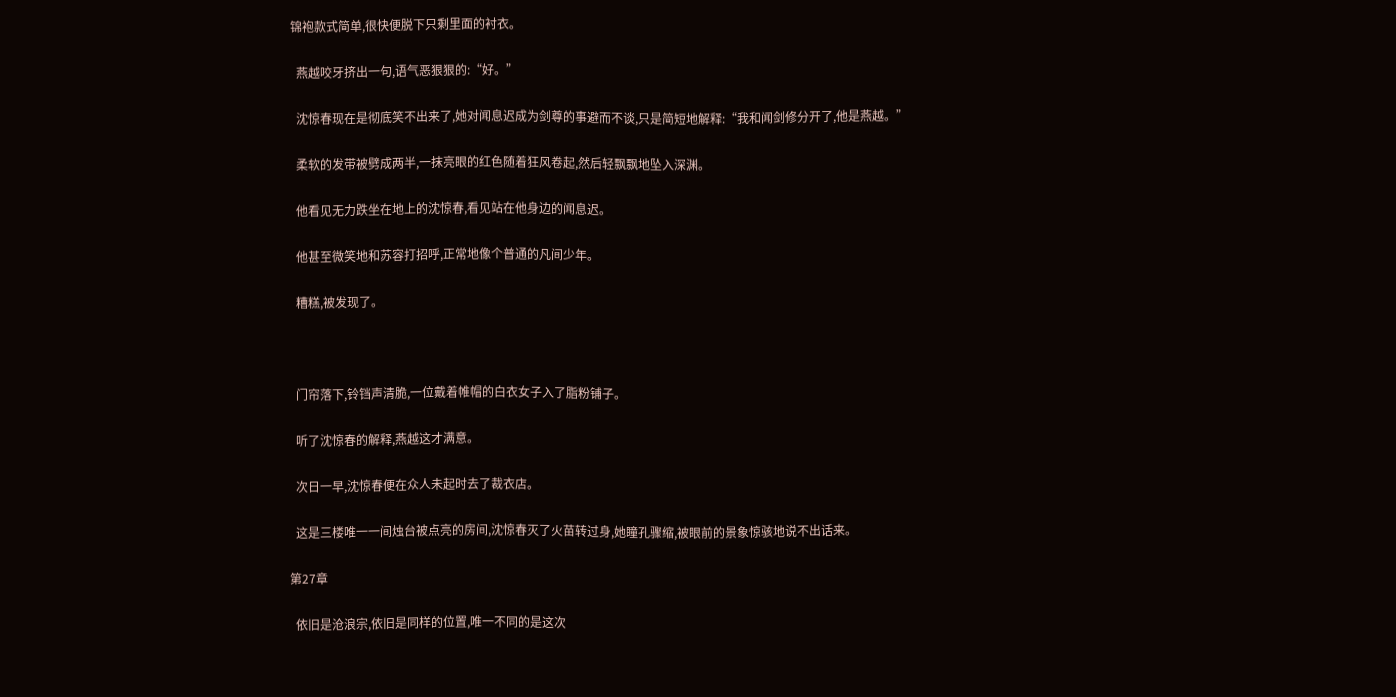锦袍款式简单,很快便脱下只剩里面的衬衣。

  燕越咬牙挤出一句,语气恶狠狠的:“好。”

  沈惊春现在是彻底笑不出来了,她对闻息迟成为剑尊的事避而不谈,只是简短地解释:“我和闻剑修分开了,他是燕越。”

  柔软的发带被劈成两半,一抹亮眼的红色随着狂风卷起,然后轻飘飘地坠入深渊。

  他看见无力跌坐在地上的沈惊春,看见站在他身边的闻息迟。

  他甚至微笑地和苏容打招呼,正常地像个普通的凡间少年。

  糟糕,被发现了。



  门帘落下,铃铛声清脆,一位戴着帷帽的白衣女子入了脂粉铺子。

  听了沈惊春的解释,燕越这才满意。

  次日一早,沈惊春便在众人未起时去了裁衣店。

  这是三楼唯一一间烛台被点亮的房间,沈惊春灭了火苗转过身,她瞳孔骤缩,被眼前的景象惊骇地说不出话来。

第27章

  依旧是沧浪宗,依旧是同样的位置,唯一不同的是这次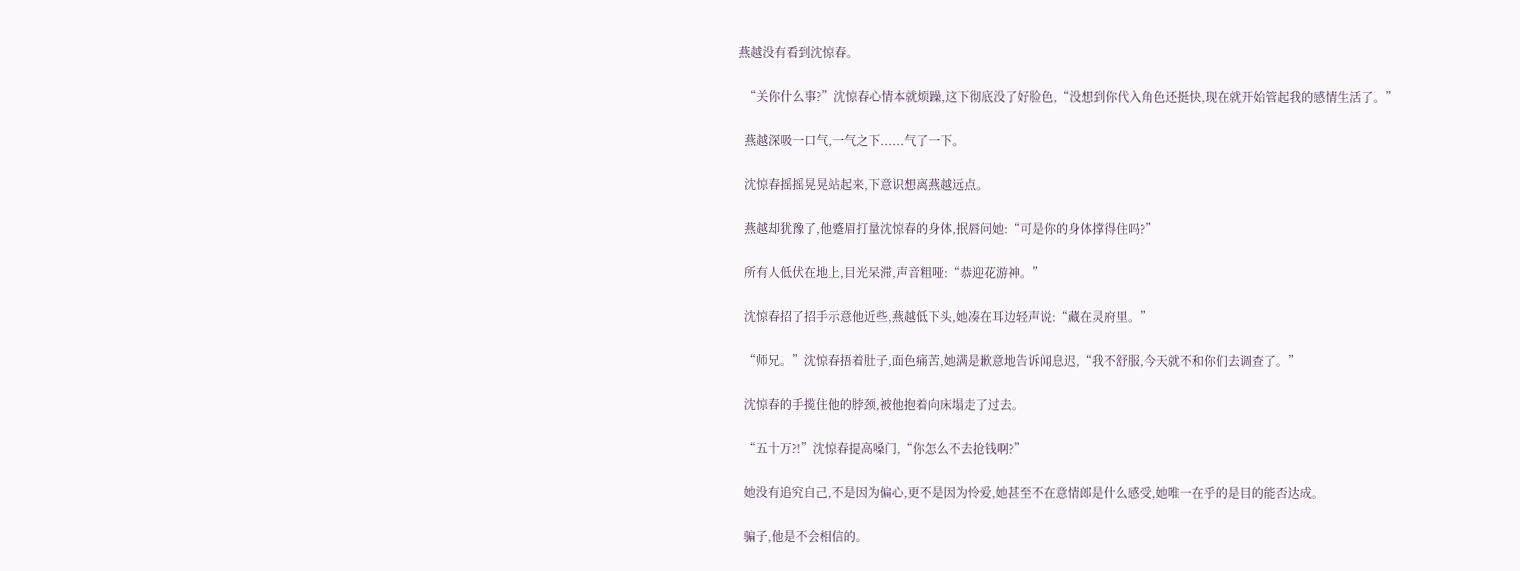燕越没有看到沈惊春。

  “关你什么事?”沈惊春心情本就烦躁,这下彻底没了好脸色,“没想到你代入角色还挺快,现在就开始管起我的感情生活了。”

  燕越深吸一口气,一气之下......气了一下。

  沈惊春摇摇晃晃站起来,下意识想离燕越远点。

  燕越却犹豫了,他蹙眉打量沈惊春的身体,抿唇问她:“可是你的身体撑得住吗?”

  所有人低伏在地上,目光呆滞,声音粗哑:“恭迎花游神。”

  沈惊春招了招手示意他近些,燕越低下头,她凑在耳边轻声说:“藏在灵府里。”

  “师兄。”沈惊春捂着肚子,面色痛苦,她满是歉意地告诉闻息迟,“我不舒服,今天就不和你们去调查了。”

  沈惊春的手揽住他的脖颈,被他抱着向床塌走了过去。

  “五十万?!”沈惊春提高嗓门,“你怎么不去抢钱啊?”

  她没有追究自己,不是因为偏心,更不是因为怜爱,她甚至不在意情郎是什么感受,她唯一在乎的是目的能否达成。

  骗子,他是不会相信的。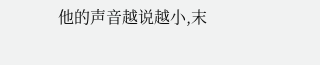他的声音越说越小,末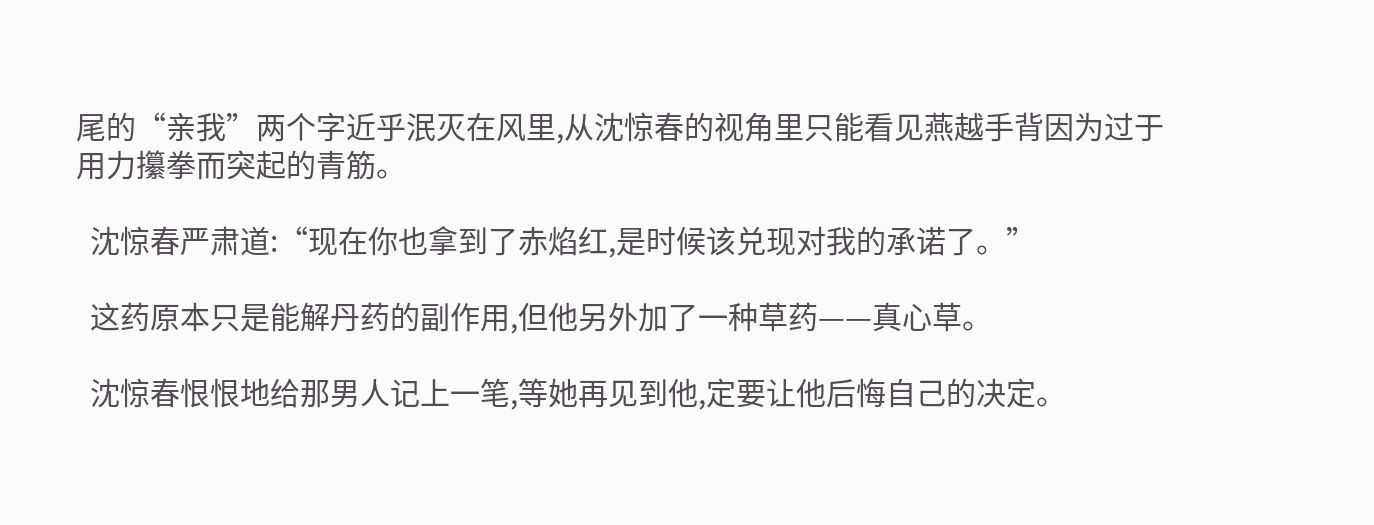尾的“亲我”两个字近乎泯灭在风里,从沈惊春的视角里只能看见燕越手背因为过于用力攥拳而突起的青筋。

  沈惊春严肃道:“现在你也拿到了赤焰红,是时候该兑现对我的承诺了。”

  这药原本只是能解丹药的副作用,但他另外加了一种草药——真心草。

  沈惊春恨恨地给那男人记上一笔,等她再见到他,定要让他后悔自己的决定。